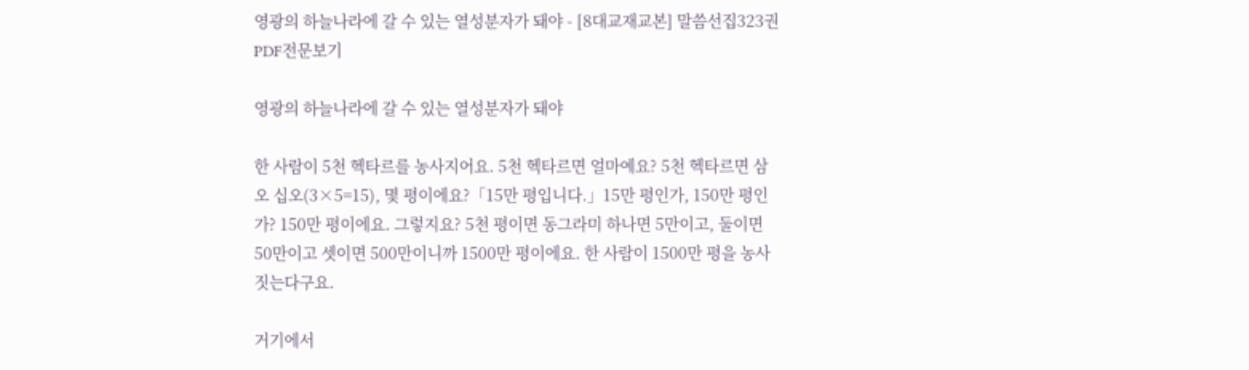영광의 하늘나라에 갈 수 있는 열성분자가 돼야 - [8대교재교본] 말씀선집323권 PDF전문보기

영광의 하늘나라에 갈 수 있는 열성분자가 돼야

한 사람이 5천 헥타르를 농사지어요. 5천 헥타르면 얼마예요? 5천 헥타르면 삼 오 십오(3×5=15), 몇 평이에요?「15만 평입니다.」15만 평인가, 150만 평인가? 150만 평이에요. 그렇지요? 5천 평이면 동그라미 하나면 5만이고, 둘이면 50만이고 셋이면 500만이니까 1500만 평이에요. 한 사람이 1500만 평을 농사짓는다구요.

거기에서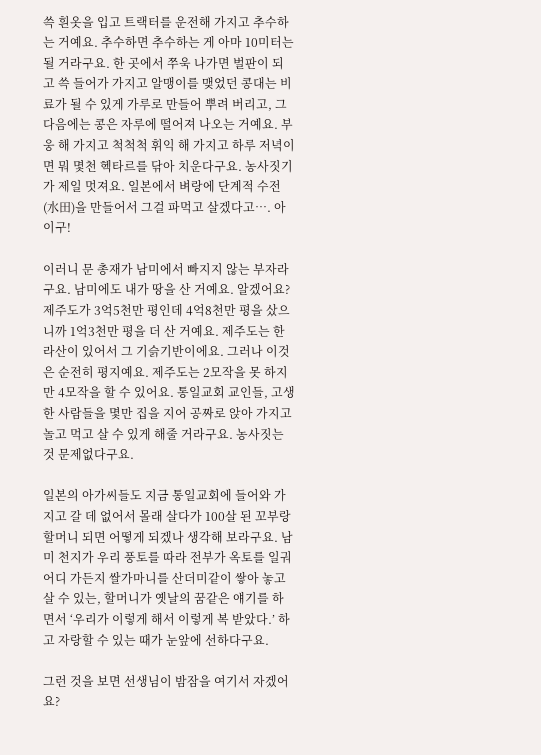쓱 흰옷을 입고 트랙터를 운전해 가지고 추수하는 거예요. 추수하면 추수하는 게 아마 10미터는 될 거라구요. 한 곳에서 쭈욱 나가면 벌판이 되고 쓱 들어가 가지고 알맹이를 맺었던 콩대는 비료가 될 수 있게 가루로 만들어 뿌려 버리고, 그 다음에는 콩은 자루에 떨어져 나오는 거예요. 부웅 해 가지고 척척척 휘익 해 가지고 하루 저녁이면 뭐 몇천 헥타르를 닦아 치운다구요. 농사짓기가 제일 멋져요. 일본에서 벼랑에 단계적 수전(水田)을 만들어서 그걸 파먹고 살겠다고…. 아이구!

이러니 문 총재가 남미에서 빠지지 않는 부자라구요. 남미에도 내가 땅을 산 거예요. 알겠어요? 제주도가 3억5천만 평인데 4억8천만 평을 샀으니까 1억3천만 평을 더 산 거예요. 제주도는 한라산이 있어서 그 기슭기반이에요. 그러나 이것은 순전히 평지예요. 제주도는 2모작을 못 하지만 4모작을 할 수 있어요. 통일교회 교인들, 고생한 사람들을 몇만 집을 지어 공짜로 앉아 가지고 놀고 먹고 살 수 있게 해줄 거라구요. 농사짓는 것 문제없다구요.

일본의 아가씨들도 지금 통일교회에 들어와 가지고 갈 데 없어서 몰래 살다가 100살 된 꼬부랑 할머니 되면 어떻게 되겠나 생각해 보라구요. 남미 천지가 우리 풍토를 따라 전부가 옥토를 일궈 어디 가든지 쌀가마니를 산더미같이 쌓아 놓고 살 수 있는, 할머니가 옛날의 꿈같은 얘기를 하면서 ‘우리가 이렇게 해서 이렇게 복 받았다.’ 하고 자랑할 수 있는 때가 눈앞에 선하다구요.

그런 것을 보면 선생님이 밤잠을 여기서 자겠어요?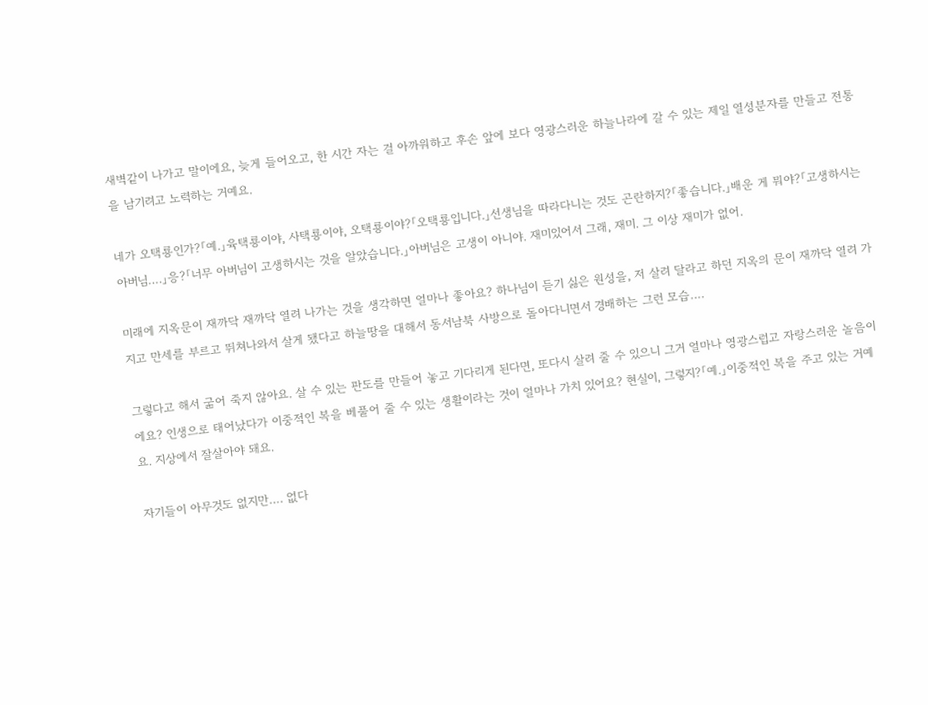새벽같이 나가고 말이에요, 늦게 들어오고, 한 시간 자는 걸 아까워하고 후손 앞에 보다 영광스러운 하늘나라에 갈 수 있는 제일 열성분자를 만들고 전통을 남기려고 노력하는 거예요.

네가 오택룡인가?「예.」육택룡이야, 사택룡이야, 오택룡이야?「오택룡입니다.」선생님을 따라다니는 것도 곤란하지?「좋습니다.」배운 게 뭐야?「고생하시는 아버님….」응?「너무 아버님이 고생하시는 것을 알았습니다.」아버님은 고생이 아니야. 재미있어서 그래, 재미. 그 이상 재미가 없어.

미래에 지옥문이 재까닥 재까닥 열려 나가는 것을 생각하면 얼마나 좋아요? 하나님이 듣기 싫은 원성을, 저 살려 달라고 하던 지옥의 문이 재까닥 열려 가지고 만세를 부르고 뛰쳐나와서 살게 됐다고 하늘땅을 대해서 동서남북 사방으로 돌아다니면서 경배하는 그런 모습….

그렇다고 해서 굶어 죽지 않아요. 살 수 있는 판도를 만들어 놓고 기다리게 된다면, 또다시 살려 줄 수 있으니 그거 얼마나 영광스럽고 자랑스러운 놀음이에요? 인생으로 태어났다가 이중적인 복을 베풀어 줄 수 있는 생활이라는 것이 얼마나 가치 있어요? 현실이, 그렇지?「예.」이중적인 복을 주고 있는 거예요. 지상에서 잘살아야 돼요.

자기들이 아무것도 없지만…. 없다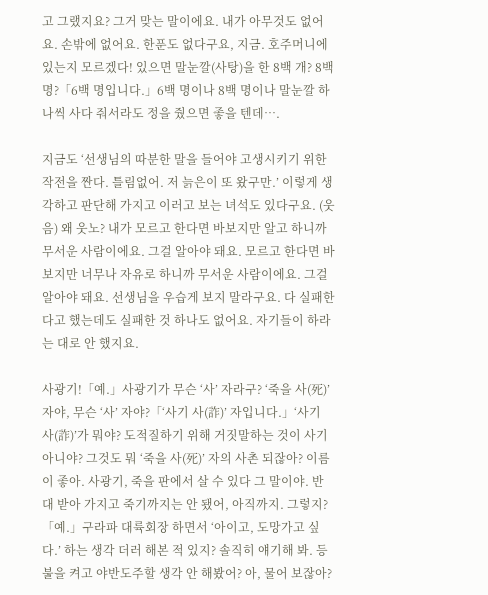고 그랬지요? 그거 맞는 말이에요. 내가 아무것도 없어요. 손밖에 없어요. 한푼도 없다구요, 지금. 호주머니에 있는지 모르겠다! 있으면 말눈깔(사탕)을 한 8백 개? 8백 명?「6백 명입니다.」6백 명이나 8백 명이나 말눈깔 하나씩 사다 줘서라도 정을 줬으면 좋을 텐데….

지금도 ‘선생님의 따분한 말을 들어야 고생시키기 위한 작전을 짠다. 틀림없어. 저 늙은이 또 왔구만.’ 이렇게 생각하고 판단해 가지고 이러고 보는 녀석도 있다구요. (웃음) 왜 웃노? 내가 모르고 한다면 바보지만 알고 하니까 무서운 사람이에요. 그걸 알아야 돼요. 모르고 한다면 바보지만 너무나 자유로 하니까 무서운 사람이에요. 그걸 알아야 돼요. 선생님을 우습게 보지 말라구요. 다 실패한다고 했는데도 실패한 것 하나도 없어요. 자기들이 하라는 대로 안 했지요.

사광기!「예.」사광기가 무슨 ‘사’ 자라구? ‘죽을 사(死)’ 자야, 무슨 ‘사’ 자야?「‘사기 사(詐)’ 자입니다.」‘사기 사(詐)’가 뭐야? 도적질하기 위해 거짓말하는 것이 사기 아니야? 그것도 뭐 ‘죽을 사(死)’ 자의 사촌 되잖아? 이름이 좋아. 사광기, 죽을 판에서 살 수 있다 그 말이야. 반대 받아 가지고 죽기까지는 안 됐어, 아직까지. 그렇지?「예.」구라파 대륙회장 하면서 ‘아이고, 도망가고 싶다.’ 하는 생각 더러 해본 적 있지? 솔직히 얘기해 봐. 등불을 켜고 야반도주할 생각 안 해봤어? 아, 물어 보잖아?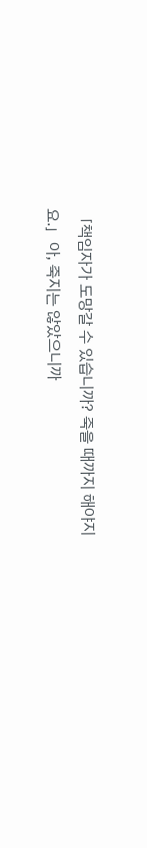「책임자가 도망갈 수 있습니까? 죽을 때까지 해야지요.」아, 죽지는 않았으니까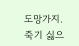도망가지. 죽기 싫으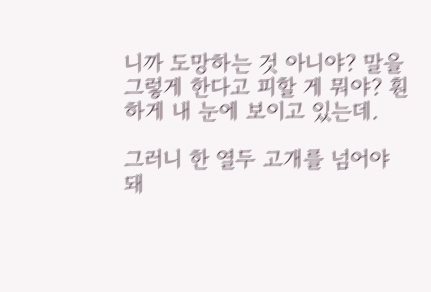니까 도망하는 것 아니야? 말을 그렇게 한다고 피할 게 뭐야? 훤하게 내 눈에 보이고 있는데.

그러니 한 열두 고개를 넘어야 돼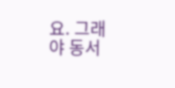요. 그래야 동서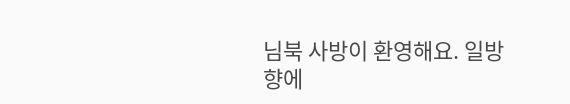님북 사방이 환영해요. 일방향에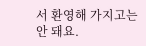서 환영해 가지고는 안 돼요.